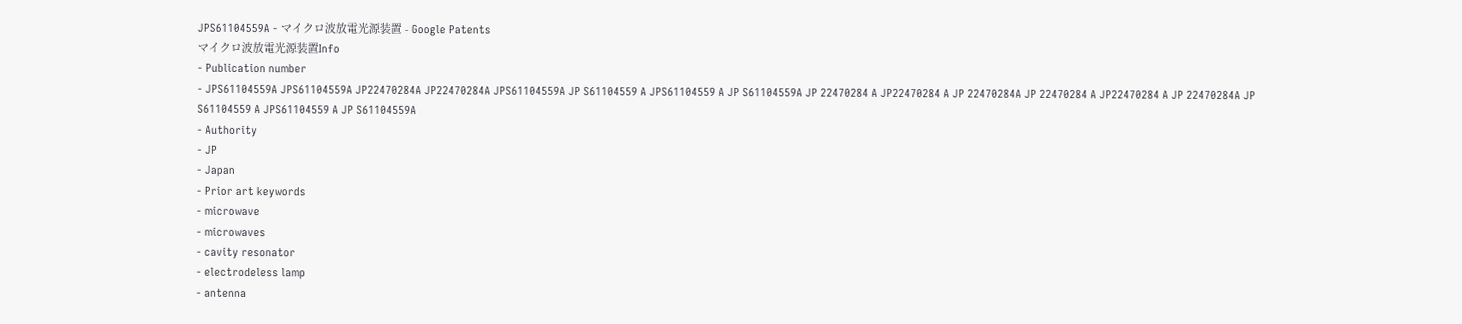JPS61104559A - マイクロ波放電光源装置 - Google Patents
マイクロ波放電光源装置Info
- Publication number
- JPS61104559A JPS61104559A JP22470284A JP22470284A JPS61104559A JP S61104559 A JPS61104559 A JP S61104559A JP 22470284 A JP22470284 A JP 22470284A JP 22470284 A JP22470284 A JP 22470284A JP S61104559 A JPS61104559 A JP S61104559A
- Authority
- JP
- Japan
- Prior art keywords
- microwave
- microwaves
- cavity resonator
- electrodeless lamp
- antenna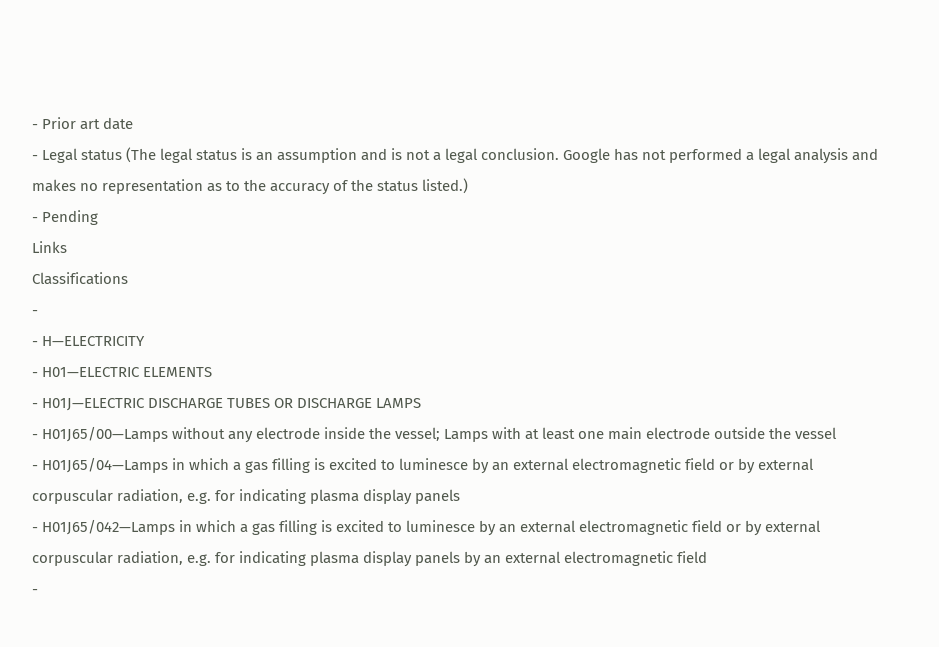- Prior art date
- Legal status (The legal status is an assumption and is not a legal conclusion. Google has not performed a legal analysis and makes no representation as to the accuracy of the status listed.)
- Pending
Links
Classifications
-
- H—ELECTRICITY
- H01—ELECTRIC ELEMENTS
- H01J—ELECTRIC DISCHARGE TUBES OR DISCHARGE LAMPS
- H01J65/00—Lamps without any electrode inside the vessel; Lamps with at least one main electrode outside the vessel
- H01J65/04—Lamps in which a gas filling is excited to luminesce by an external electromagnetic field or by external corpuscular radiation, e.g. for indicating plasma display panels
- H01J65/042—Lamps in which a gas filling is excited to luminesce by an external electromagnetic field or by external corpuscular radiation, e.g. for indicating plasma display panels by an external electromagnetic field
-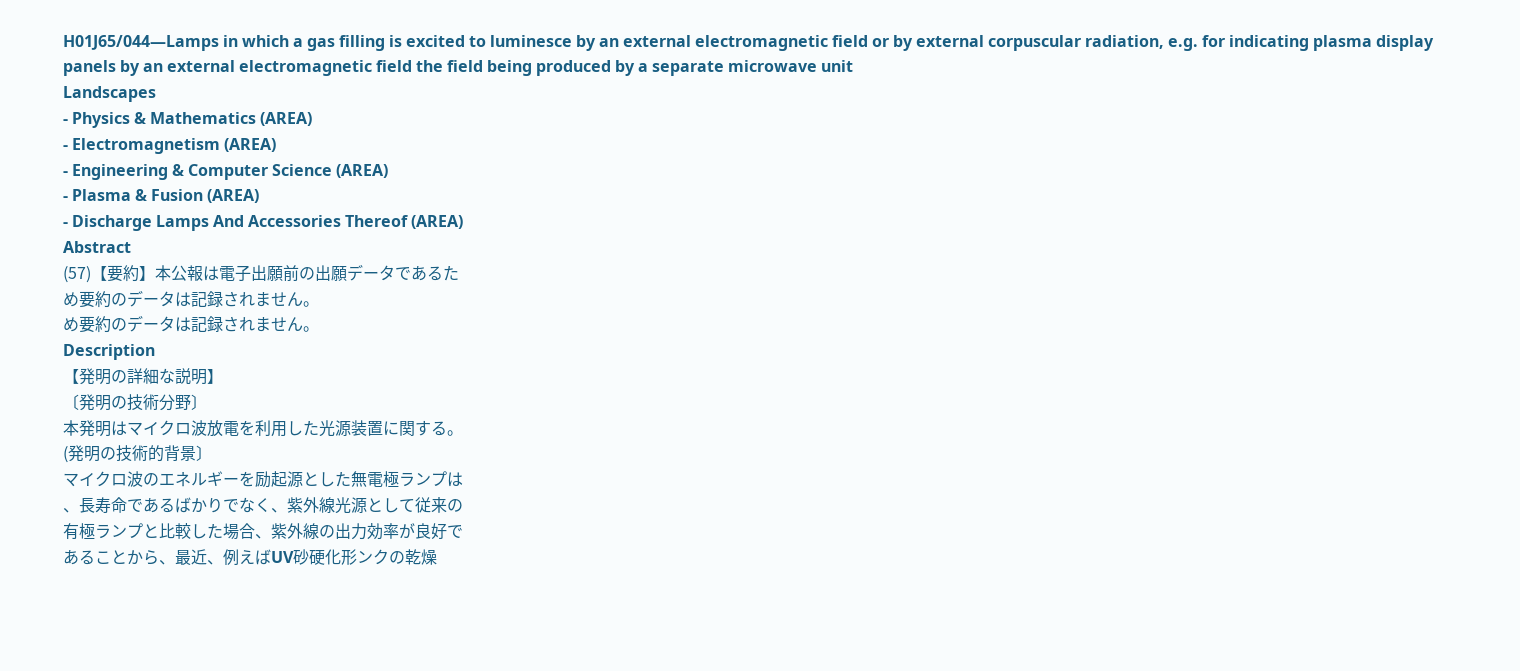H01J65/044—Lamps in which a gas filling is excited to luminesce by an external electromagnetic field or by external corpuscular radiation, e.g. for indicating plasma display panels by an external electromagnetic field the field being produced by a separate microwave unit
Landscapes
- Physics & Mathematics (AREA)
- Electromagnetism (AREA)
- Engineering & Computer Science (AREA)
- Plasma & Fusion (AREA)
- Discharge Lamps And Accessories Thereof (AREA)
Abstract
(57)【要約】本公報は電子出願前の出願データであるた
め要約のデータは記録されません。
め要約のデータは記録されません。
Description
【発明の詳細な説明】
〔発明の技術分野〕
本発明はマイクロ波放電を利用した光源装置に関する。
(発明の技術的背景〕
マイクロ波のエネルギーを励起源とした無電極ランプは
、長寿命であるばかりでなく、紫外線光源として従来の
有極ランプと比較した場合、紫外線の出力効率が良好で
あることから、最近、例えばUV砂硬化形ンクの乾燥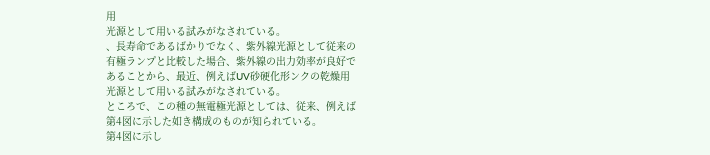用
光源として用いる試みがなされている。
、長寿命であるばかりでなく、紫外線光源として従来の
有極ランプと比較した場合、紫外線の出力効率が良好で
あることから、最近、例えばUV砂硬化形ンクの乾燥用
光源として用いる試みがなされている。
ところで、この種の無電極光源としては、従来、例えば
第4図に示した如き構成のものが知られている。
第4図に示し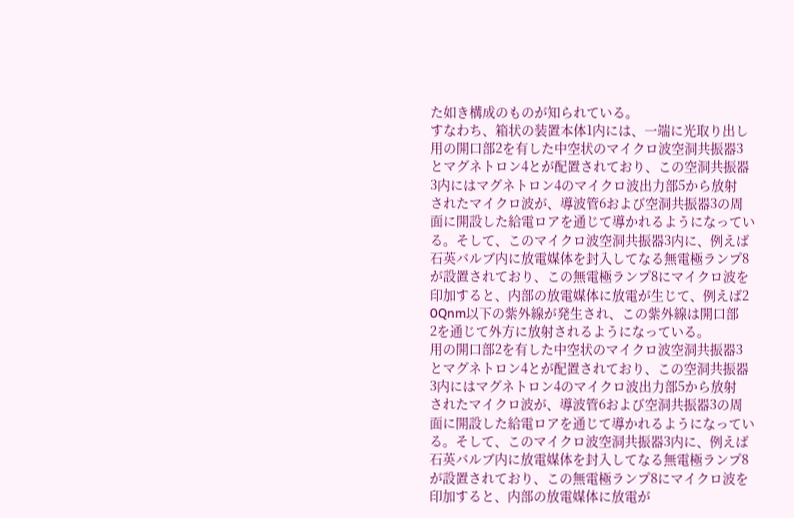た如き構成のものが知られている。
すなわち、箱状の装置本体1内には、一端に光取り出し
用の開口部2を有した中空状のマイクロ波空洞共振器3
とマグネトロン4とが配置されており、この空洞共振器
3内にはマグネトロン4のマイクロ波出力部5から放射
されたマイクロ波が、導波管6および空洞共振器3の周
面に開設した給電ロアを通じて導かれるようになってい
る。そして、このマイクロ波空洞共振器3内に、例えば
石英バルブ内に放電媒体を封入してなる無電極ランプ8
が設置されており、この無電極ランプ8にマイクロ波を
印加すると、内部の放電媒体に放電が生じて、例えば2
0Qnm以下の紫外線が発生され、この紫外線は開口部
2を通じて外方に放射されるようになっている。
用の開口部2を有した中空状のマイクロ波空洞共振器3
とマグネトロン4とが配置されており、この空洞共振器
3内にはマグネトロン4のマイクロ波出力部5から放射
されたマイクロ波が、導波管6および空洞共振器3の周
面に開設した給電ロアを通じて導かれるようになってい
る。そして、このマイクロ波空洞共振器3内に、例えば
石英バルブ内に放電媒体を封入してなる無電極ランプ8
が設置されており、この無電極ランプ8にマイクロ波を
印加すると、内部の放電媒体に放電が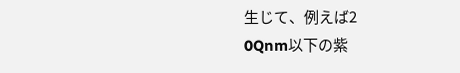生じて、例えば2
0Qnm以下の紫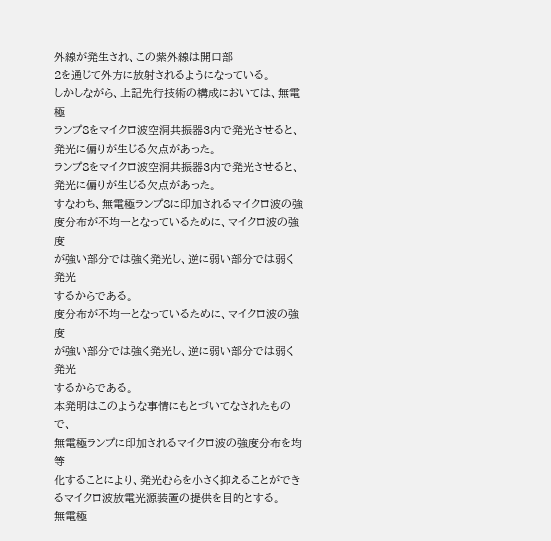外線が発生され、この紫外線は開口部
2を通じて外方に放射されるようになっている。
しかしながら、上記先行技術の構成においては、無電極
ランプ8をマイクロ波空洞共振器3内で発光させると、
発光に偏りが生じる欠点があった。
ランプ8をマイクロ波空洞共振器3内で発光させると、
発光に偏りが生じる欠点があった。
すなわち、無電極ランプ8に印加されるマイクロ波の強
度分布が不均一となっているために、マイクロ波の強度
が強い部分では強く発光し、逆に弱い部分では弱く発光
するからである。
度分布が不均一となっているために、マイクロ波の強度
が強い部分では強く発光し、逆に弱い部分では弱く発光
するからである。
本発明はこのような事情にもとづいてなされたもので、
無電極ランプに印加されるマイクロ波の強度分布を均等
化することにより、発光むらを小さく抑えることができ
るマイクロ波放電光源装置の提供を目的とする。
無電極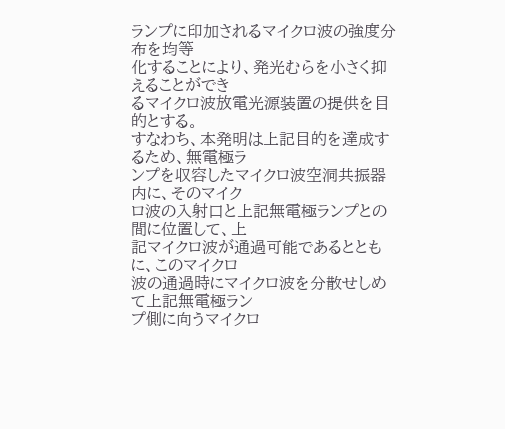ランプに印加されるマイクロ波の強度分布を均等
化することにより、発光むらを小さく抑えることができ
るマイクロ波放電光源装置の提供を目的とする。
すなわち、本発明は上記目的を達成するため、無電極ラ
ンプを収容したマイクロ波空洞共振器内に、そのマイク
ロ波の入射口と上記無電極ランプとの間に位置して、上
記マイクロ波が通過可能であるとともに、このマイクロ
波の通過時にマイクロ波を分散せしめて上記無電極ラン
プ側に向うマイクロ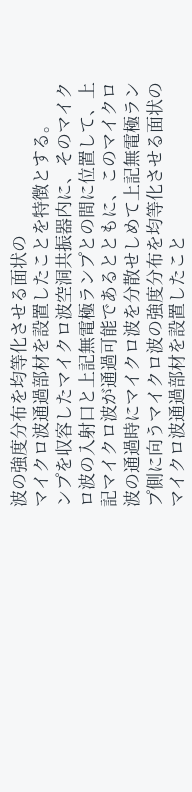波の強度分布を均等化させる面状の
マイクロ波通過部材を設置したことを特徴とする。
ンプを収容したマイクロ波空洞共振器内に、そのマイク
ロ波の入射口と上記無電極ランプとの間に位置して、上
記マイクロ波が通過可能であるとともに、このマイクロ
波の通過時にマイクロ波を分散せしめて上記無電極ラン
プ側に向うマイクロ波の強度分布を均等化させる面状の
マイクロ波通過部材を設置したこと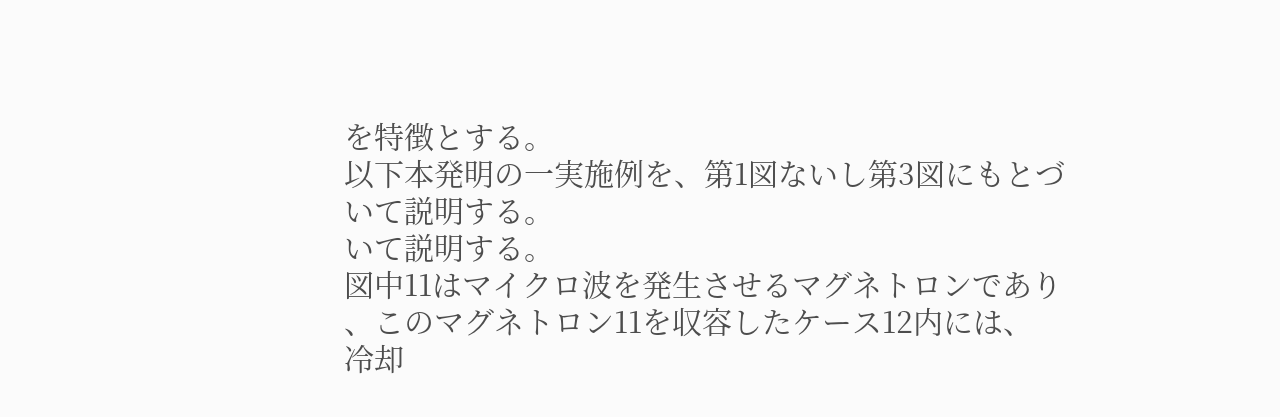を特徴とする。
以下本発明の一実施例を、第1図ないし第3図にもとづ
いて説明する。
いて説明する。
図中11はマイクロ波を発生させるマグネトロンであり
、このマグネトロン11を収容したケース12内には、
冷却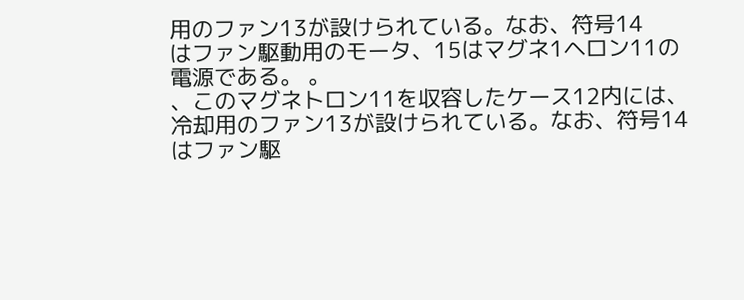用のファン13が設けられている。なお、符号14
はファン駆動用のモータ、15はマグネ1ヘロン11の
電源である。 。
、このマグネトロン11を収容したケース12内には、
冷却用のファン13が設けられている。なお、符号14
はファン駆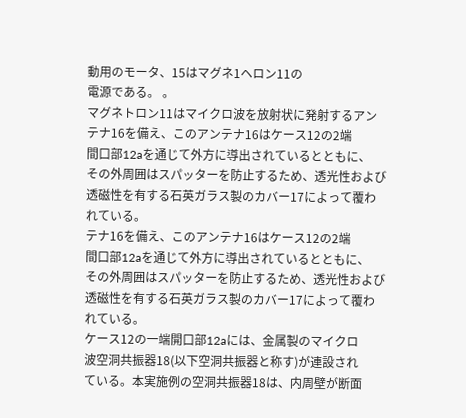動用のモータ、15はマグネ1ヘロン11の
電源である。 。
マグネトロン11はマイクロ波を放射状に発射するアン
テナ16を備え、このアンテナ16はケース12の2端
間口部12aを通じて外方に導出されているとともに、
その外周囲はスパッターを防止するため、透光性および
透磁性を有する石英ガラス製のカバー17によって覆わ
れている。
テナ16を備え、このアンテナ16はケース12の2端
間口部12aを通じて外方に導出されているとともに、
その外周囲はスパッターを防止するため、透光性および
透磁性を有する石英ガラス製のカバー17によって覆わ
れている。
ケース12の一端開口部12aには、金属製のマイクロ
波空洞共振器18(以下空洞共振器と称す)が連設され
ている。本実施例の空洞共振器18は、内周壁が断面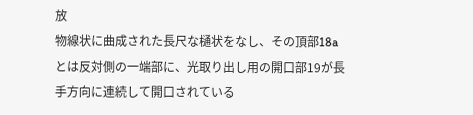放
物線状に曲成された長尺な樋状をなし、その頂部18a
とは反対側の一端部に、光取り出し用の開口部19が長
手方向に連続して開口されている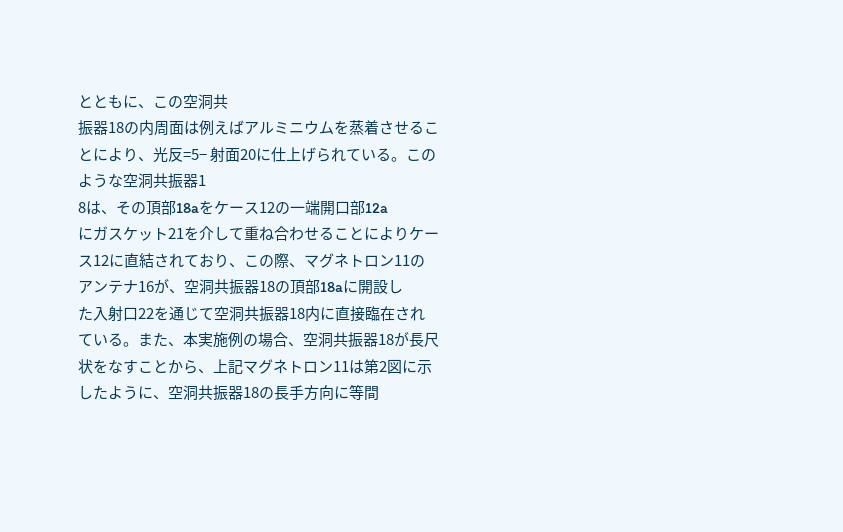とともに、この空洞共
振器18の内周面は例えばアルミニウムを蒸着させるこ
とにより、光反=5− 射面20に仕上げられている。このような空洞共振器1
8は、その頂部18aをケース12の一端開口部12a
にガスケット21を介して重ね合わせることによりケー
ス12に直結されており、この際、マグネトロン11の
アンテナ16が、空洞共振器18の頂部18aに開設し
た入射口22を通じて空洞共振器18内に直接臨在され
ている。また、本実施例の場合、空洞共振器18が長尺
状をなすことから、上記マグネトロン11は第2図に示
したように、空洞共振器18の長手方向に等間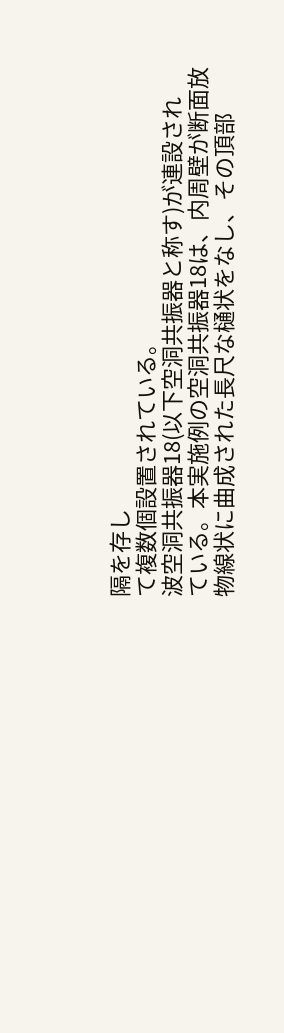隔を存し
て複数個設置されている。
波空洞共振器18(以下空洞共振器と称す)が連設され
ている。本実施例の空洞共振器18は、内周壁が断面放
物線状に曲成された長尺な樋状をなし、その頂部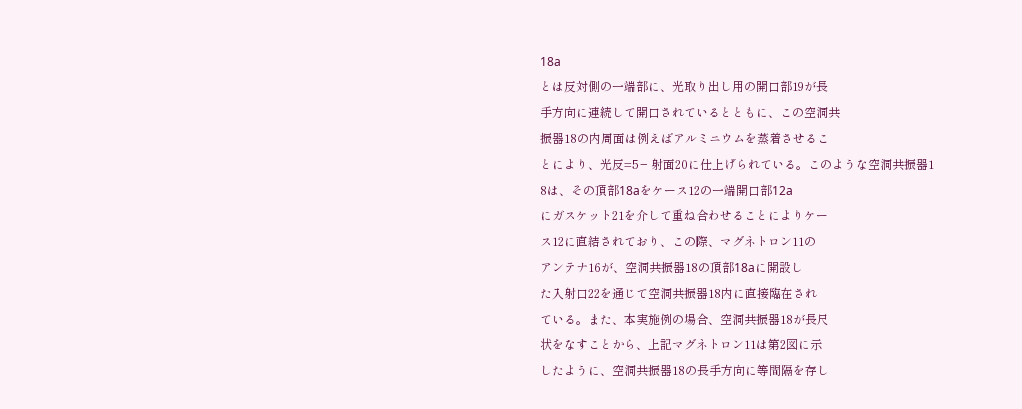18a
とは反対側の一端部に、光取り出し用の開口部19が長
手方向に連続して開口されているとともに、この空洞共
振器18の内周面は例えばアルミニウムを蒸着させるこ
とにより、光反=5− 射面20に仕上げられている。このような空洞共振器1
8は、その頂部18aをケース12の一端開口部12a
にガスケット21を介して重ね合わせることによりケー
ス12に直結されており、この際、マグネトロン11の
アンテナ16が、空洞共振器18の頂部18aに開設し
た入射口22を通じて空洞共振器18内に直接臨在され
ている。また、本実施例の場合、空洞共振器18が長尺
状をなすことから、上記マグネトロン11は第2図に示
したように、空洞共振器18の長手方向に等間隔を存し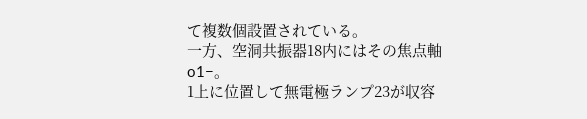て複数個設置されている。
一方、空洞共振器18内にはその焦点軸o1−。
1上に位置して無電極ランプ23が収容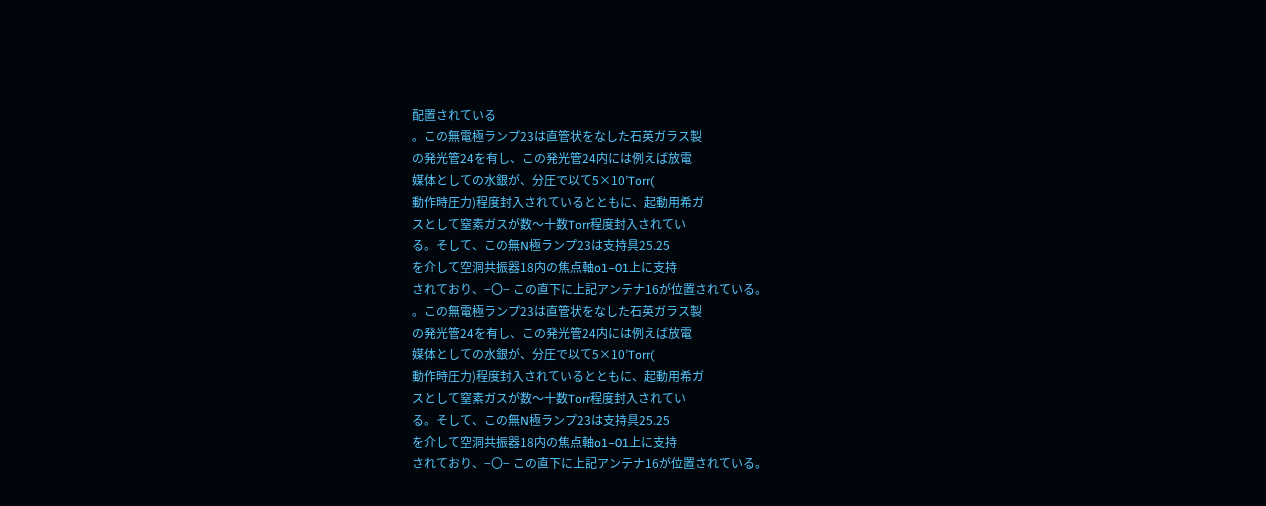配置されている
。この無電極ランプ23は直管状をなした石英ガラス製
の発光管24を有し、この発光管24内には例えば放電
媒体としての水銀が、分圧で以て5×10’Torr(
動作時圧力)程度封入されているとともに、起動用希ガ
スとして窒素ガスが数〜十数Torr程度封入されてい
る。そして、この無N極ランプ23は支持具25.25
を介して空洞共振器18内の焦点軸o1−01上に支持
されており、−〇− この直下に上記アンテナ16が位置されている。
。この無電極ランプ23は直管状をなした石英ガラス製
の発光管24を有し、この発光管24内には例えば放電
媒体としての水銀が、分圧で以て5×10’Torr(
動作時圧力)程度封入されているとともに、起動用希ガ
スとして窒素ガスが数〜十数Torr程度封入されてい
る。そして、この無N極ランプ23は支持具25.25
を介して空洞共振器18内の焦点軸o1−01上に支持
されており、−〇− この直下に上記アンテナ16が位置されている。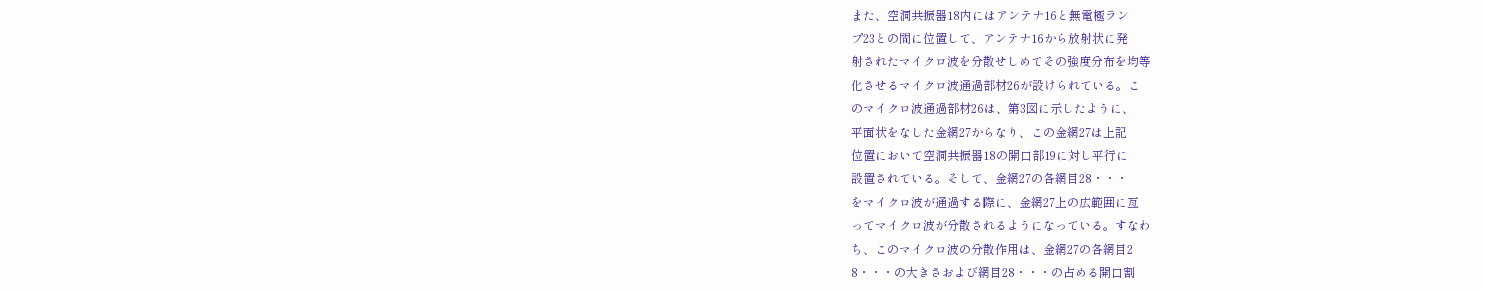また、空洞共振器18内にはアンテナ16と無電極ラン
プ23との間に位置して、アンテナ16から放射状に発
射されたマイクロ波を分散せしめてその強度分布を均等
化させるマイクロ波通過部材26が設けられている。こ
のマイクロ波通過部材26は、第3図に示したように、
平面状をなした金網27からなり、この金網27は上記
位置において空洞共振器18の開口部19に対し平行に
設置されている。そして、金網27の各網目28・・・
をマイクロ波が通過する際に、金網27上の広範囲に亙
ってマイクロ波が分散されるようになっている。すなわ
ち、このマイクロ波の分散作用は、金網27の各網目2
8・・・の大きさおよび網目28・・・の占める開口割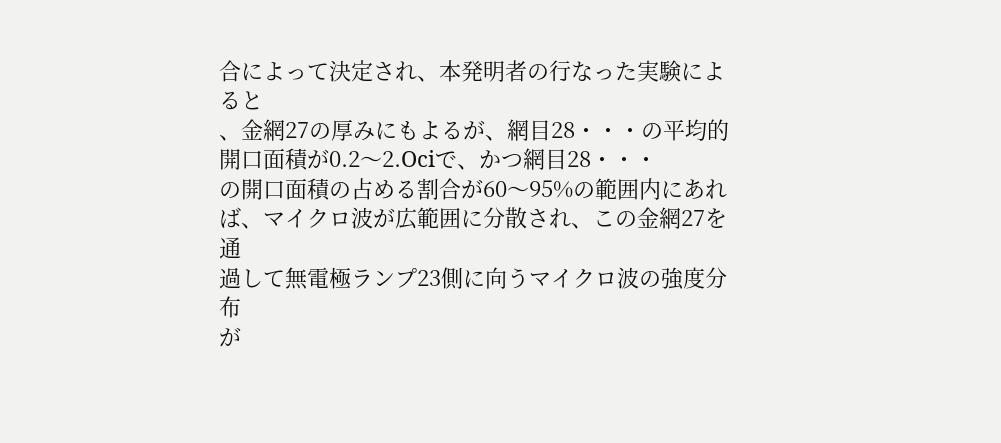合によって決定され、本発明者の行なった実験によると
、金網27の厚みにもよるが、網目28・・・の平均的
開口面積が0.2〜2.Ociで、かつ網目28・・・
の開口面積の占める割合が60〜95%の範囲内にあれ
ば、マイクロ波が広範囲に分散され、この金網27を通
過して無電極ランプ23側に向うマイクロ波の強度分布
が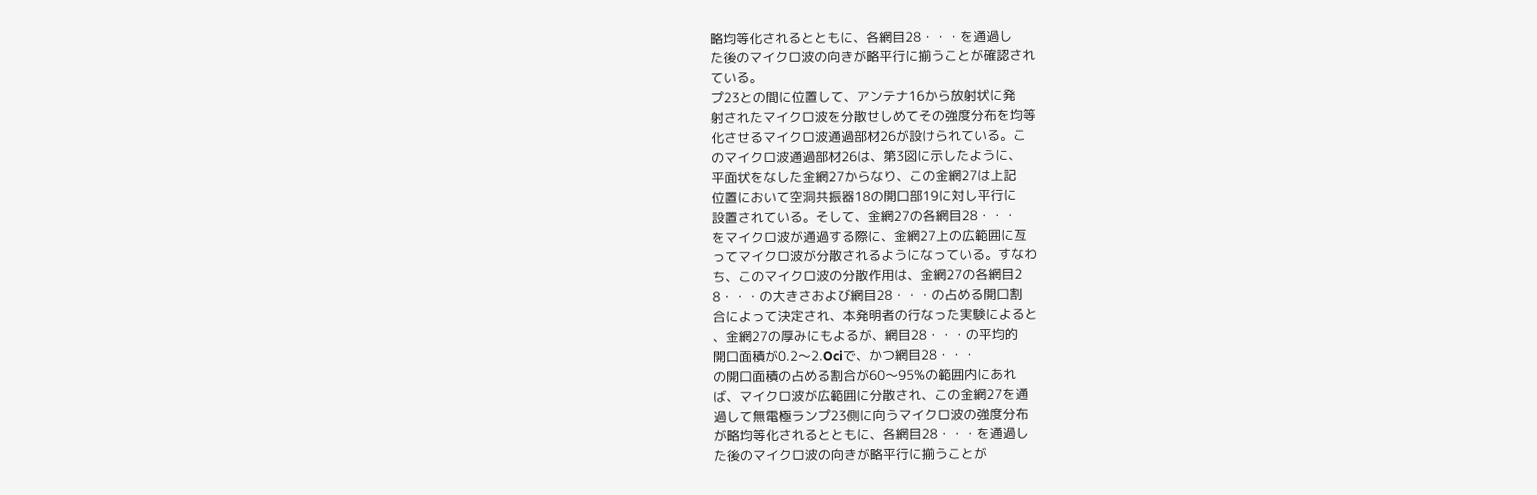略均等化されるとともに、各網目28・・・を通過し
た後のマイクロ波の向きが略平行に揃うことが確認され
ている。
プ23との間に位置して、アンテナ16から放射状に発
射されたマイクロ波を分散せしめてその強度分布を均等
化させるマイクロ波通過部材26が設けられている。こ
のマイクロ波通過部材26は、第3図に示したように、
平面状をなした金網27からなり、この金網27は上記
位置において空洞共振器18の開口部19に対し平行に
設置されている。そして、金網27の各網目28・・・
をマイクロ波が通過する際に、金網27上の広範囲に亙
ってマイクロ波が分散されるようになっている。すなわ
ち、このマイクロ波の分散作用は、金網27の各網目2
8・・・の大きさおよび網目28・・・の占める開口割
合によって決定され、本発明者の行なった実験によると
、金網27の厚みにもよるが、網目28・・・の平均的
開口面積が0.2〜2.Ociで、かつ網目28・・・
の開口面積の占める割合が60〜95%の範囲内にあれ
ば、マイクロ波が広範囲に分散され、この金網27を通
過して無電極ランプ23側に向うマイクロ波の強度分布
が略均等化されるとともに、各網目28・・・を通過し
た後のマイクロ波の向きが略平行に揃うことが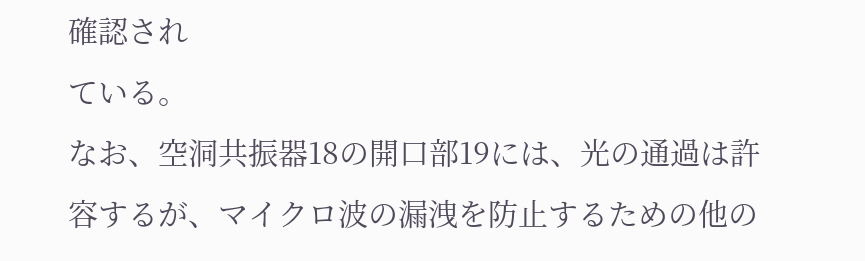確認され
ている。
なお、空洞共振器18の開口部19には、光の通過は許
容するが、マイクロ波の漏洩を防止するための他の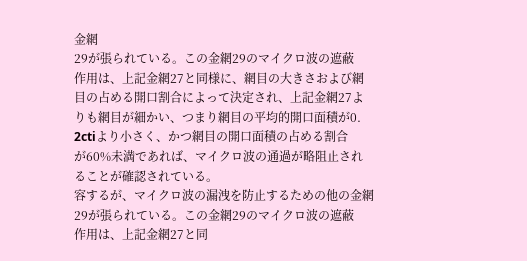金網
29が張られている。この金網29のマイクロ波の遮蔽
作用は、上記金網27と同様に、網目の大きさおよび網
目の占める開口割合によって決定され、上記金網27よ
りも網目が細かい、つまり網目の平均的開口面積が0.
2ctiより小さく、かつ網目の開口面積の占める割合
が60%未満であれば、マイクロ波の通過が略阻止され
ることが確認されている。
容するが、マイクロ波の漏洩を防止するための他の金網
29が張られている。この金網29のマイクロ波の遮蔽
作用は、上記金網27と同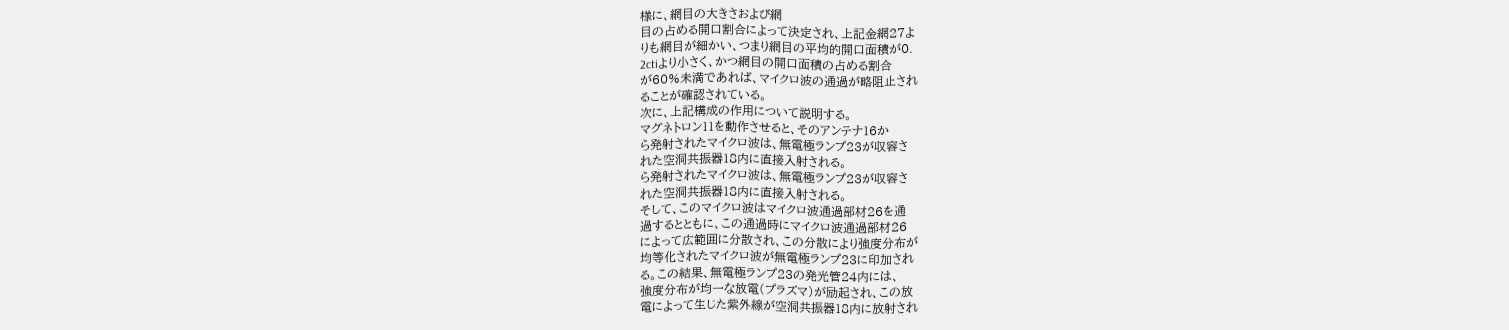様に、網目の大きさおよび網
目の占める開口割合によって決定され、上記金網27よ
りも網目が細かい、つまり網目の平均的開口面積が0.
2ctiより小さく、かつ網目の開口面積の占める割合
が60%未満であれば、マイクロ波の通過が略阻止され
ることが確認されている。
次に、上記構成の作用について説明する。
マグネトロン11を動作させると、そのアンテナ16か
ら発射されたマイクロ波は、無電極ランプ23が収容さ
れた空洞共振器18内に直接入射される。
ら発射されたマイクロ波は、無電極ランプ23が収容さ
れた空洞共振器18内に直接入射される。
そして、このマイクロ波はマイクロ波通過部材26を通
過するとともに、この通過時にマイクロ波通過部材26
によって広範囲に分散され、この分散により強度分布が
均等化されたマイクロ波が無電極ランプ23に印加され
る。この結果、無電極ランプ23の発光管24内には、
強度分布が均一な放電(プラズマ)が励起され、この放
電によって生じた紫外線が空洞共振器18内に放射され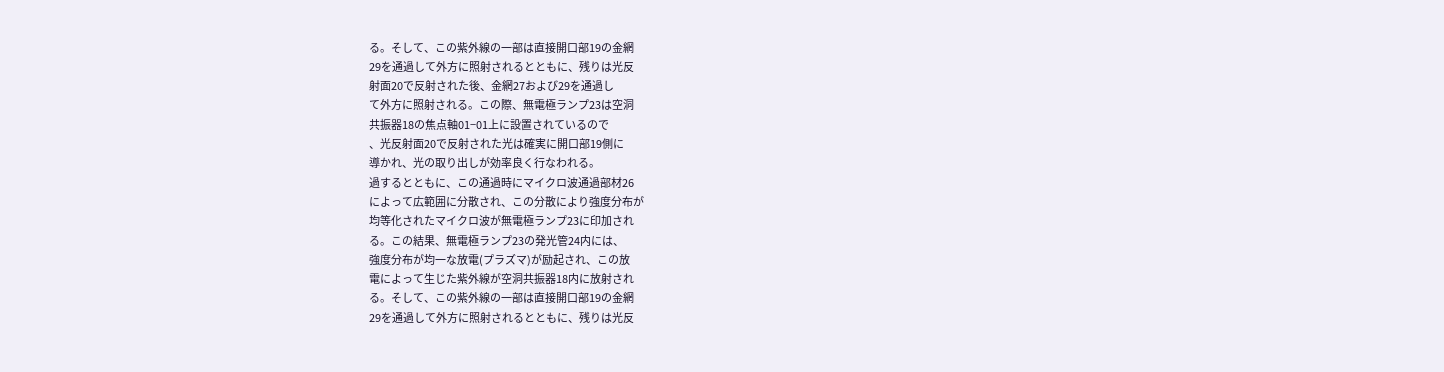る。そして、この紫外線の一部は直接開口部19の金網
29を通過して外方に照射されるとともに、残りは光反
射面20で反射された後、金網27および29を通過し
て外方に照射される。この際、無電極ランプ23は空洞
共振器18の焦点軸01−01上に設置されているので
、光反射面20で反射された光は確実に開口部19側に
導かれ、光の取り出しが効率良く行なわれる。
過するとともに、この通過時にマイクロ波通過部材26
によって広範囲に分散され、この分散により強度分布が
均等化されたマイクロ波が無電極ランプ23に印加され
る。この結果、無電極ランプ23の発光管24内には、
強度分布が均一な放電(プラズマ)が励起され、この放
電によって生じた紫外線が空洞共振器18内に放射され
る。そして、この紫外線の一部は直接開口部19の金網
29を通過して外方に照射されるとともに、残りは光反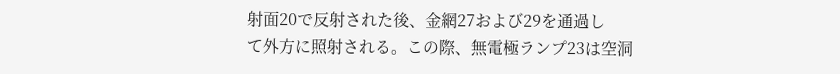射面20で反射された後、金網27および29を通過し
て外方に照射される。この際、無電極ランプ23は空洞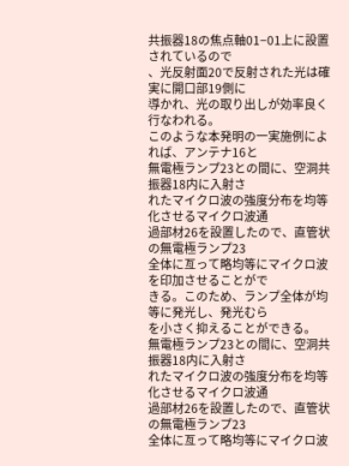共振器18の焦点軸01−01上に設置されているので
、光反射面20で反射された光は確実に開口部19側に
導かれ、光の取り出しが効率良く行なわれる。
このような本発明の一実施例によれば、アンテナ16と
無電極ランプ23との間に、空洞共振器18内に入射さ
れたマイクロ波の強度分布を均等化させるマイクロ波通
過部材26を設置したので、直管状の無電極ランプ23
全体に亙って略均等にマイクロ波を印加させることがで
きる。このため、ランプ全体が均等に発光し、発光むら
を小さく抑えることができる。
無電極ランプ23との間に、空洞共振器18内に入射さ
れたマイクロ波の強度分布を均等化させるマイクロ波通
過部材26を設置したので、直管状の無電極ランプ23
全体に亙って略均等にマイクロ波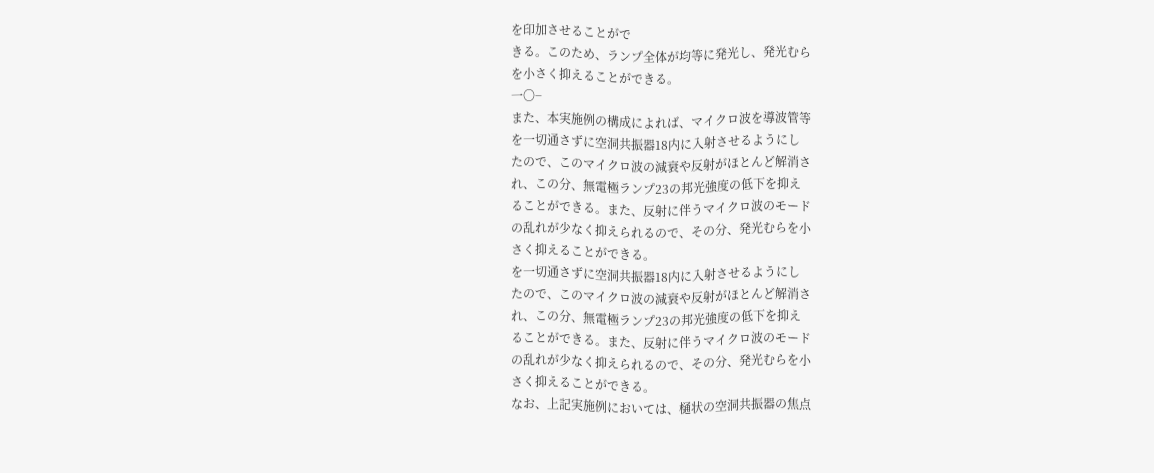を印加させることがで
きる。このため、ランプ全体が均等に発光し、発光むら
を小さく抑えることができる。
一〇−
また、本実施例の構成によれば、マイクロ波を導波管等
を一切通さずに空洞共振器18内に入射させるようにし
たので、このマイクロ波の減衰や反射がほとんど解消さ
れ、この分、無電極ランプ23の邦光強度の低下を抑え
ることができる。また、反射に伴うマイクロ波のモード
の乱れが少なく抑えられるので、その分、発光むらを小
さく抑えることができる。
を一切通さずに空洞共振器18内に入射させるようにし
たので、このマイクロ波の減衰や反射がほとんど解消さ
れ、この分、無電極ランプ23の邦光強度の低下を抑え
ることができる。また、反射に伴うマイクロ波のモード
の乱れが少なく抑えられるので、その分、発光むらを小
さく抑えることができる。
なお、上記実施例においては、樋状の空洞共振器の焦点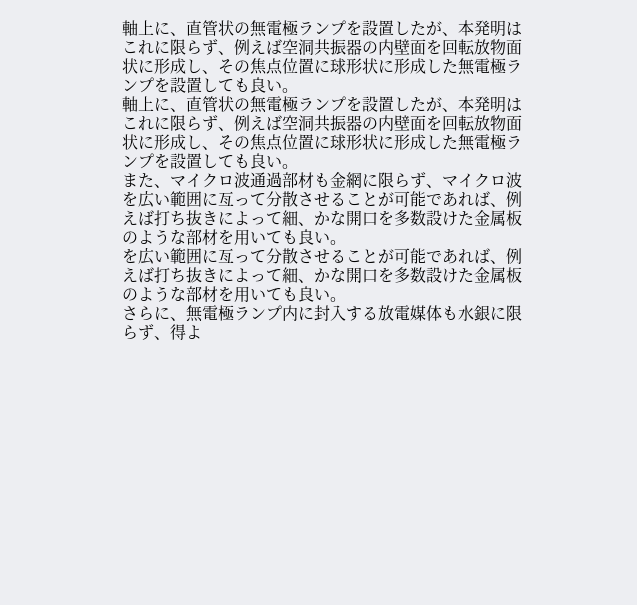軸上に、直管状の無電極ランプを設置したが、本発明は
これに限らず、例えば空洞共振器の内壁面を回転放物面
状に形成し、その焦点位置に球形状に形成した無電極ラ
ンプを設置しても良い。
軸上に、直管状の無電極ランプを設置したが、本発明は
これに限らず、例えば空洞共振器の内壁面を回転放物面
状に形成し、その焦点位置に球形状に形成した無電極ラ
ンプを設置しても良い。
また、マイクロ波通過部材も金網に限らず、マイクロ波
を広い範囲に亙って分散させることが可能であれば、例
えば打ち抜きによって細、かな開口を多数設けた金属板
のような部材を用いても良い。
を広い範囲に亙って分散させることが可能であれば、例
えば打ち抜きによって細、かな開口を多数設けた金属板
のような部材を用いても良い。
さらに、無電極ランプ内に封入する放電媒体も水銀に限
らず、得よ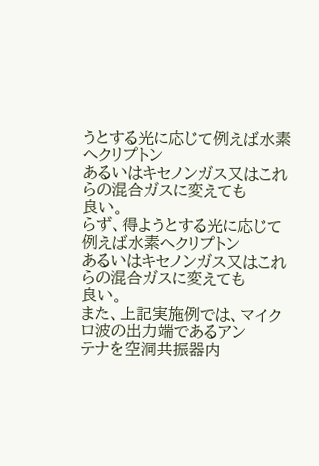うとする光に応じて例えば水素へクリプトン
あるいはキセノンガス又はこれらの混合ガスに変えても
良い。
らず、得ようとする光に応じて例えば水素へクリプトン
あるいはキセノンガス又はこれらの混合ガスに変えても
良い。
また、上記実施例では、マイクロ波の出力端であるアン
テナを空洞共振器内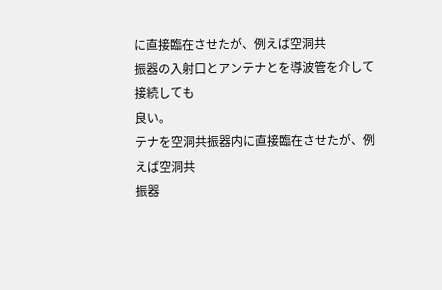に直接臨在させたが、例えば空洞共
振器の入射口とアンテナとを導波管を介して接続しても
良い。
テナを空洞共振器内に直接臨在させたが、例えば空洞共
振器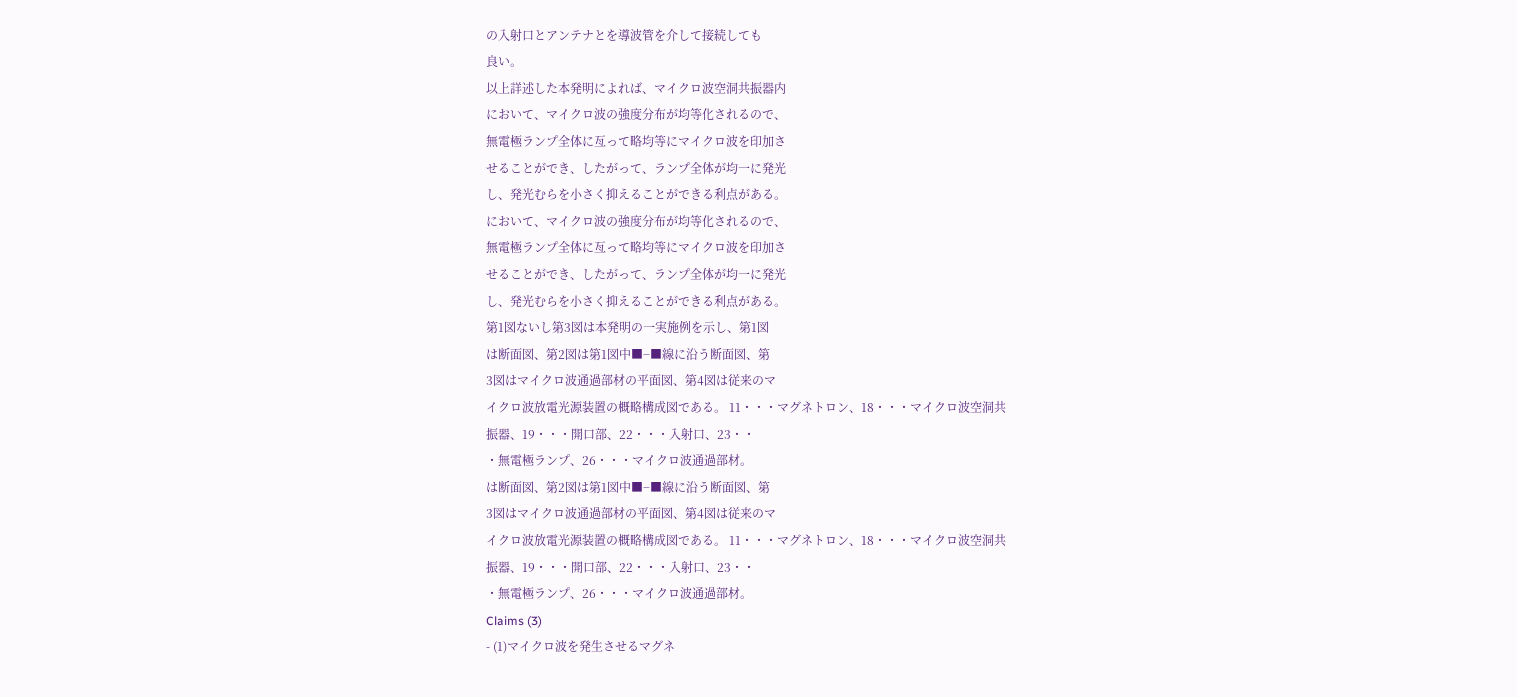の入射口とアンテナとを導波管を介して接続しても
良い。
以上詳述した本発明によれば、マイクロ波空洞共振器内
において、マイクロ波の強度分布が均等化されるので、
無電極ランプ全体に亙って略均等にマイクロ波を印加さ
せることができ、したがって、ランプ全体が均一に発光
し、発光むらを小さく抑えることができる利点がある。
において、マイクロ波の強度分布が均等化されるので、
無電極ランプ全体に亙って略均等にマイクロ波を印加さ
せることができ、したがって、ランプ全体が均一に発光
し、発光むらを小さく抑えることができる利点がある。
第1図ないし第3図は本発明の一実施例を示し、第1図
は断面図、第2図は第1図中■−■線に沿う断面図、第
3図はマイクロ波通過部材の平面図、第4図は従来のマ
イクロ波放電光源装置の概略構成図である。 11・・・マグネトロン、18・・・マイクロ波空洞共
振器、19・・・開口部、22・・・入射口、23・・
・無電極ランプ、26・・・マイクロ波通過部材。
は断面図、第2図は第1図中■−■線に沿う断面図、第
3図はマイクロ波通過部材の平面図、第4図は従来のマ
イクロ波放電光源装置の概略構成図である。 11・・・マグネトロン、18・・・マイクロ波空洞共
振器、19・・・開口部、22・・・入射口、23・・
・無電極ランプ、26・・・マイクロ波通過部材。
Claims (3)
- (1)マイクロ波を発生させるマグネ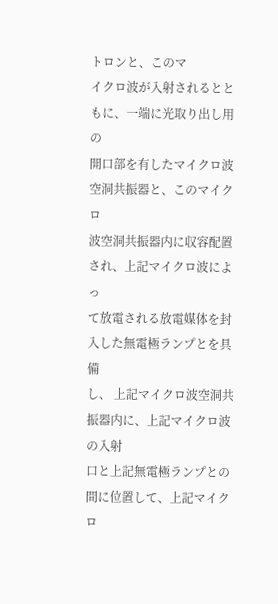トロンと、このマ
イクロ波が入射されるとともに、一端に光取り出し用の
開口部を有したマイクロ波空洞共振器と、このマイクロ
波空洞共振器内に収容配置され、上記マイクロ波によっ
て放電される放電媒体を封入した無電極ランプとを具備
し、 上記マイクロ波空洞共振器内に、上記マイクロ波の入射
口と上記無電極ランプとの間に位置して、上記マイクロ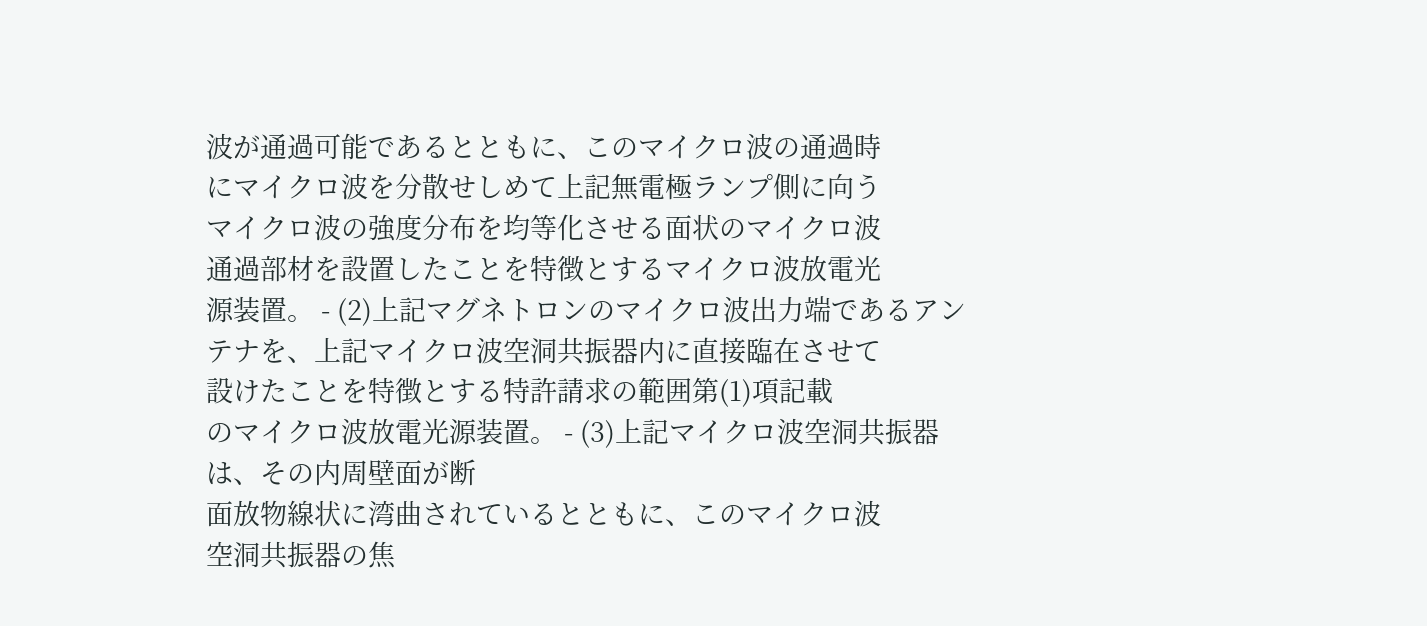波が通過可能であるとともに、このマイクロ波の通過時
にマイクロ波を分散せしめて上記無電極ランプ側に向う
マイクロ波の強度分布を均等化させる面状のマイクロ波
通過部材を設置したことを特徴とするマイクロ波放電光
源装置。 - (2)上記マグネトロンのマイクロ波出力端であるアン
テナを、上記マイクロ波空洞共振器内に直接臨在させて
設けたことを特徴とする特許請求の範囲第(1)項記載
のマイクロ波放電光源装置。 - (3)上記マイクロ波空洞共振器は、その内周壁面が断
面放物線状に湾曲されているとともに、このマイクロ波
空洞共振器の焦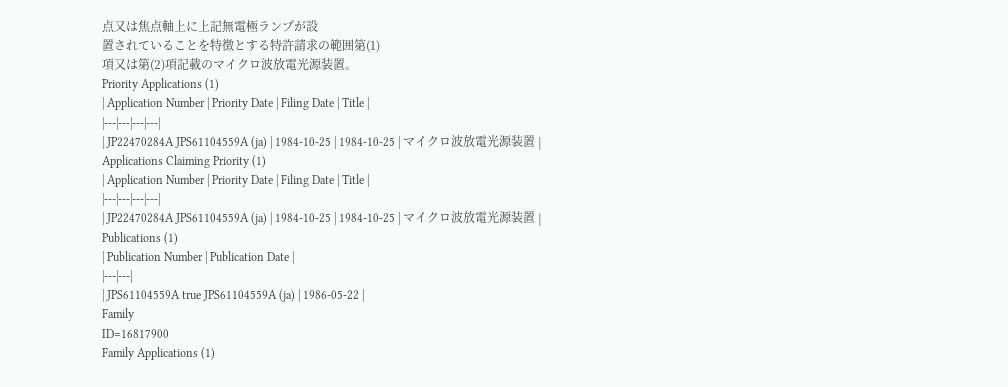点又は焦点軸上に上記無電極ランプが設
置されていることを特徴とする特許請求の範囲第(1)
項又は第(2)項記載のマイクロ波放電光源装置。
Priority Applications (1)
| Application Number | Priority Date | Filing Date | Title |
|---|---|---|---|
| JP22470284A JPS61104559A (ja) | 1984-10-25 | 1984-10-25 | マイクロ波放電光源装置 |
Applications Claiming Priority (1)
| Application Number | Priority Date | Filing Date | Title |
|---|---|---|---|
| JP22470284A JPS61104559A (ja) | 1984-10-25 | 1984-10-25 | マイクロ波放電光源装置 |
Publications (1)
| Publication Number | Publication Date |
|---|---|
| JPS61104559A true JPS61104559A (ja) | 1986-05-22 |
Family
ID=16817900
Family Applications (1)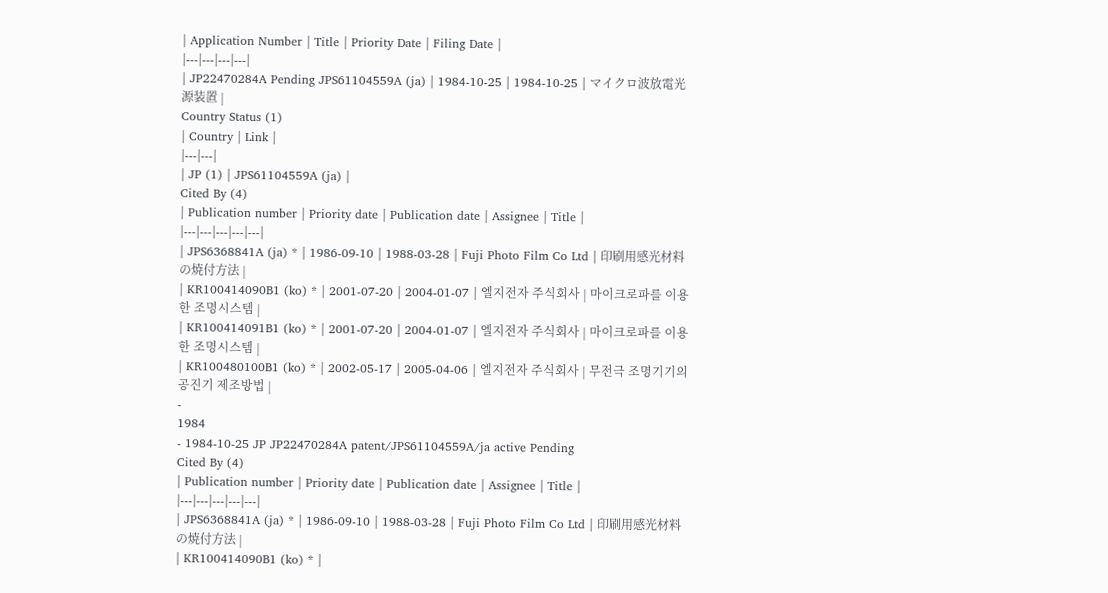| Application Number | Title | Priority Date | Filing Date |
|---|---|---|---|
| JP22470284A Pending JPS61104559A (ja) | 1984-10-25 | 1984-10-25 | マイクロ波放電光源装置 |
Country Status (1)
| Country | Link |
|---|---|
| JP (1) | JPS61104559A (ja) |
Cited By (4)
| Publication number | Priority date | Publication date | Assignee | Title |
|---|---|---|---|---|
| JPS6368841A (ja) * | 1986-09-10 | 1988-03-28 | Fuji Photo Film Co Ltd | 印刷用感光材料の焼付方法 |
| KR100414090B1 (ko) * | 2001-07-20 | 2004-01-07 | 엘지전자 주식회사 | 마이크로파를 이용한 조명시스템 |
| KR100414091B1 (ko) * | 2001-07-20 | 2004-01-07 | 엘지전자 주식회사 | 마이크로파를 이용한 조명시스템 |
| KR100480100B1 (ko) * | 2002-05-17 | 2005-04-06 | 엘지전자 주식회사 | 무전극 조명기기의 공진기 제조방법 |
-
1984
- 1984-10-25 JP JP22470284A patent/JPS61104559A/ja active Pending
Cited By (4)
| Publication number | Priority date | Publication date | Assignee | Title |
|---|---|---|---|---|
| JPS6368841A (ja) * | 1986-09-10 | 1988-03-28 | Fuji Photo Film Co Ltd | 印刷用感光材料の焼付方法 |
| KR100414090B1 (ko) * |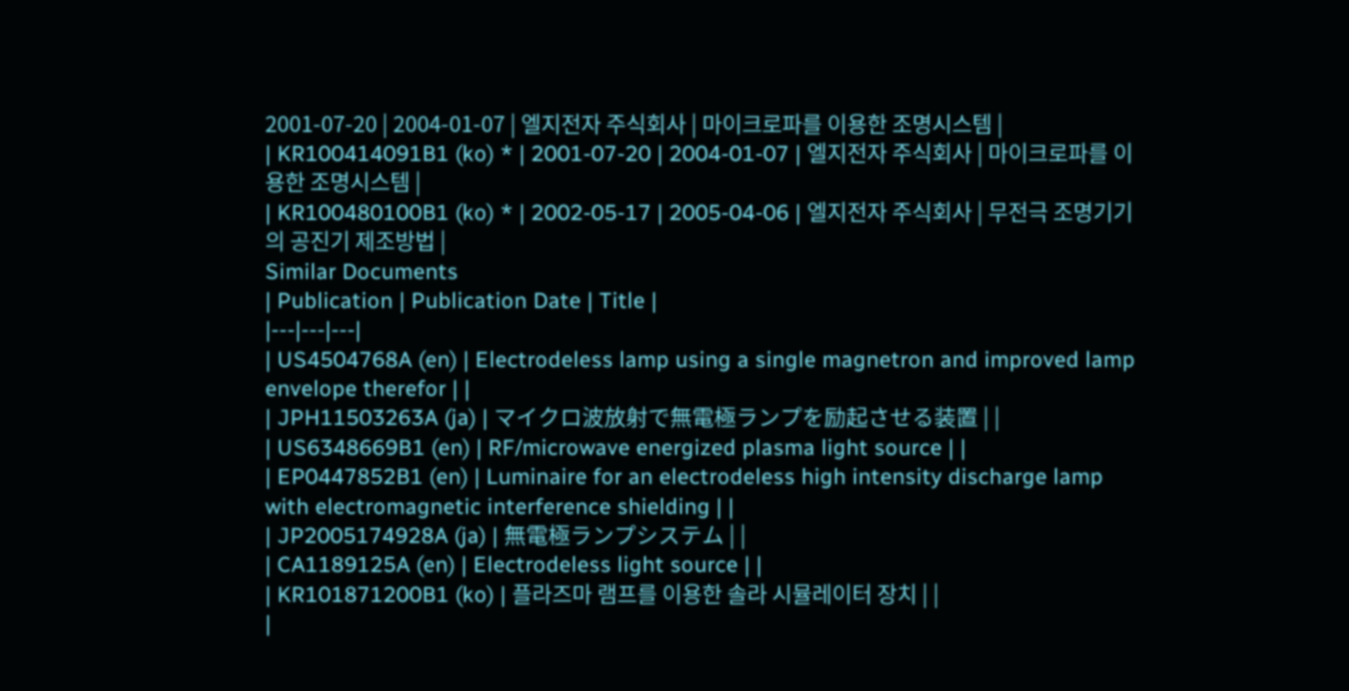2001-07-20 | 2004-01-07 | 엘지전자 주식회사 | 마이크로파를 이용한 조명시스템 |
| KR100414091B1 (ko) * | 2001-07-20 | 2004-01-07 | 엘지전자 주식회사 | 마이크로파를 이용한 조명시스템 |
| KR100480100B1 (ko) * | 2002-05-17 | 2005-04-06 | 엘지전자 주식회사 | 무전극 조명기기의 공진기 제조방법 |
Similar Documents
| Publication | Publication Date | Title |
|---|---|---|
| US4504768A (en) | Electrodeless lamp using a single magnetron and improved lamp envelope therefor | |
| JPH11503263A (ja) | マイクロ波放射で無電極ランプを励起させる装置 | |
| US6348669B1 (en) | RF/microwave energized plasma light source | |
| EP0447852B1 (en) | Luminaire for an electrodeless high intensity discharge lamp with electromagnetic interference shielding | |
| JP2005174928A (ja) | 無電極ランプシステム | |
| CA1189125A (en) | Electrodeless light source | |
| KR101871200B1 (ko) | 플라즈마 램프를 이용한 솔라 시뮬레이터 장치 | |
|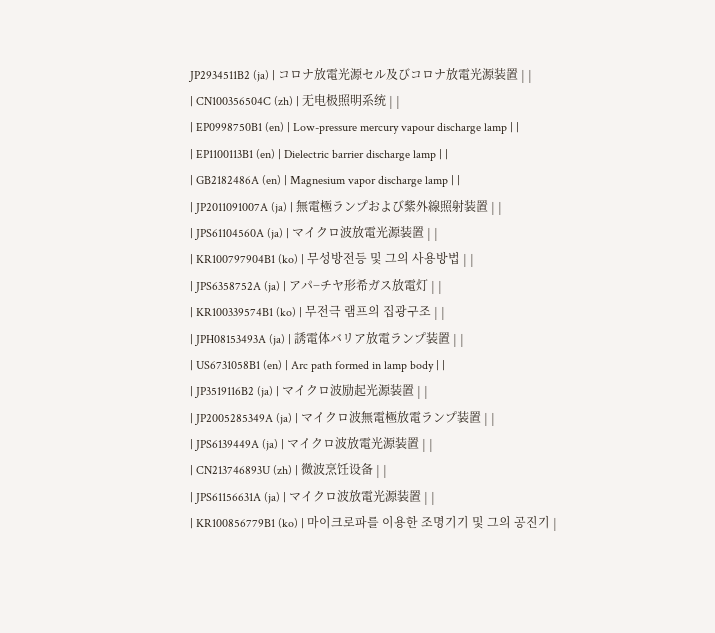JP2934511B2 (ja) | コロナ放電光源セル及びコロナ放電光源装置 | |
| CN100356504C (zh) | 无电极照明系统 | |
| EP0998750B1 (en) | Low-pressure mercury vapour discharge lamp | |
| EP1100113B1 (en) | Dielectric barrier discharge lamp | |
| GB2182486A (en) | Magnesium vapor discharge lamp | |
| JP2011091007A (ja) | 無電極ランプおよび紫外線照射装置 | |
| JPS61104560A (ja) | マイクロ波放電光源装置 | |
| KR100797904B1 (ko) | 무성방전등 및 그의 사용방법 | |
| JPS6358752A (ja) | アパ−チヤ形希ガス放電灯 | |
| KR100339574B1 (ko) | 무전극 램프의 집광구조 | |
| JPH08153493A (ja) | 誘電体バリア放電ランプ装置 | |
| US6731058B1 (en) | Arc path formed in lamp body | |
| JP3519116B2 (ja) | マイクロ波励起光源装置 | |
| JP2005285349A (ja) | マイクロ波無電極放電ランプ装置 | |
| JPS6139449A (ja) | マイクロ波放電光源装置 | |
| CN213746893U (zh) | 微波烹饪设备 | |
| JPS61156631A (ja) | マイクロ波放電光源装置 | |
| KR100856779B1 (ko) | 마이크로파를 이용한 조명기기 및 그의 공진기 |